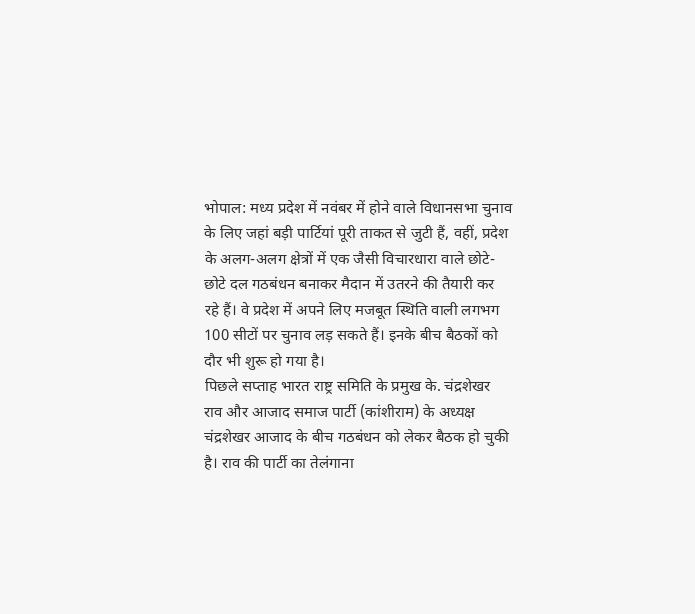भोपाल: मध्य प्रदेश में नवंबर में होने वाले विधानसभा चुनाव के लिए जहां बड़ी पार्टियां पूरी ताकत से जुटी हैं, वहीं, प्रदेश के अलग-अलग क्षेत्रों में एक जैसी विचारधारा वाले छोटे-छोटे दल गठबंधन बनाकर मैदान में उतरने की तैयारी कर रहे हैं। वे प्रदेश में अपने लिए मजबूत स्थिति वाली लगभग 100 सीटों पर चुनाव लड़ सकते हैं। इनके बीच बैठकों को दौर भी शुरू हो गया है।
पिछले सप्ताह भारत राष्ट्र समिति के प्रमुख के. चंद्रशेखर राव और आजाद समाज पार्टी (कांशीराम) के अध्यक्ष चंद्रशेखर आजाद के बीच गठबंधन को लेकर बैठक हो चुकी है। राव की पार्टी का तेलंगाना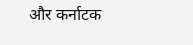और कर्नाटक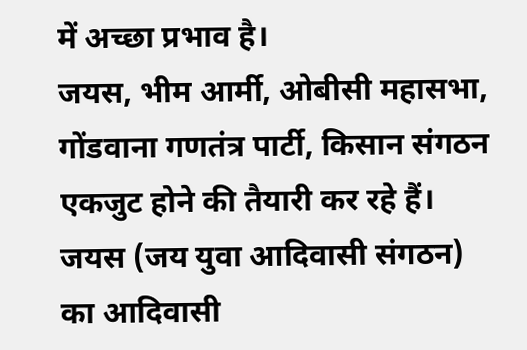में अच्छा प्रभाव है।
जयस, भीम आर्मी, ओबीसी महासभा, गोंडवाना गणतंत्र पार्टी, किसान संगठन एकजुट होने की तैयारी कर रहे हैं। जयस (जय युवा आदिवासी संगठन) का आदिवासी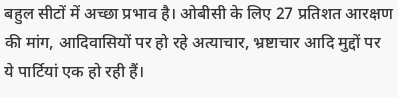बहुल सीटों में अच्छा प्रभाव है। ओबीसी के लिए 27 प्रतिशत आरक्षण की मांग, आदिवासियों पर हो रहे अत्याचार, भ्रष्टाचार आदि मुद्दों पर ये पार्टियां एक हो रही हैं।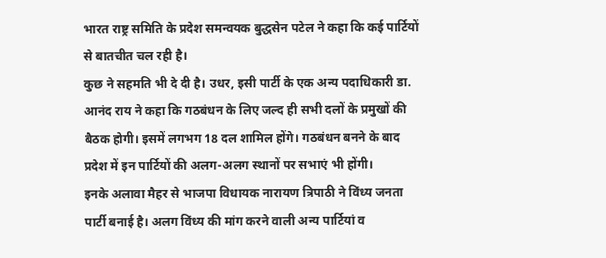भारत राष्ट्र समिति के प्रदेश समन्वयक बुद्धसेन पटेल ने कहा कि कई पार्टियों से बातचीत चल रही है।
कुछ ने सहमति भी दे दी है। उधर, इसी पार्टी के एक अन्य पदाधिकारी डा. आनंद राय ने कहा कि गठबंधन के लिए जल्द ही सभी दलों के प्रमुखों की बैठक होगी। इसमें लगभग 18 दल शामिल होंगे। गठबंधन बनने के बाद प्रदेश में इन पार्टियों की अलग-अलग स्थानों पर सभाएं भी होंगी।
इनके अलावा मैहर से भाजपा विधायक नारायण त्रिपाठी ने विंध्य जनता पार्टी बनाई है। अलग विंध्य की मांग करने वाली अन्य पार्टियां व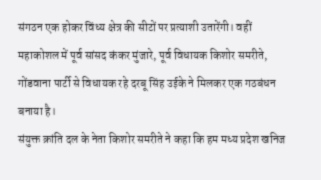संगठन एक होकर विंध्य क्षेत्र की सीटों पर प्रत्याशी उतारेंगी। वहीं महाकोशल में पूर्व सांसद कंकर मुंजारे, पूर्व विधायक किशोर समरीते, गोंडवाना पार्टी से विधायक रहे दरबू सिंह उईके ने मिलकर एक गठबंधन बनाया है।
संयुक्त क्रांति दल के नेता किशोर समरीते ने कहा कि हम मध्य प्रदेश खनिज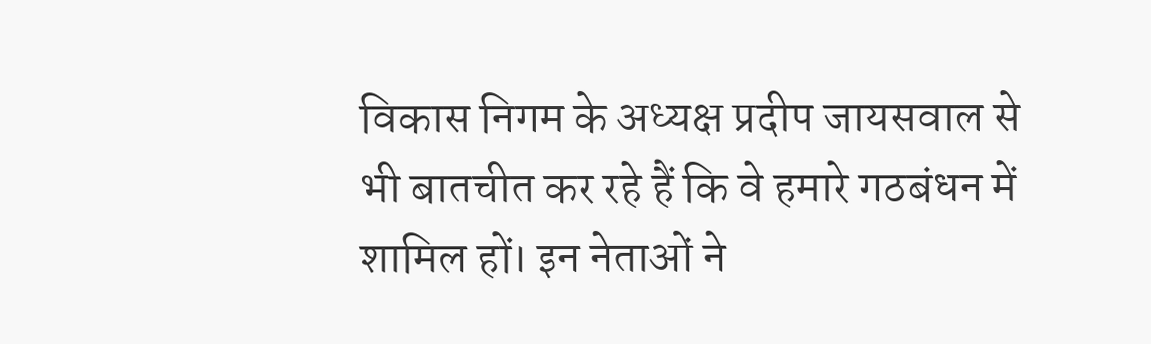विकास निगम के अध्यक्ष प्रदीप जायसवाल से भी बातचीत कर रहे हैं कि वे हमारे गठबंधन में शामिल हों। इन नेताओं ने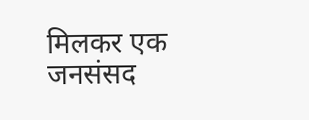मिलकर एक जनसंसद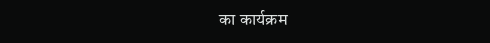का कार्यक्रम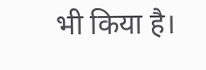भी किया है।